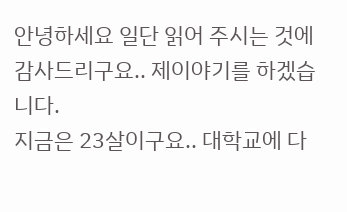안녕하세요 일단 읽어 주시는 것에 감사드리구요.. 제이야기를 하겠습니다.
지금은 23살이구요.. 대학교에 다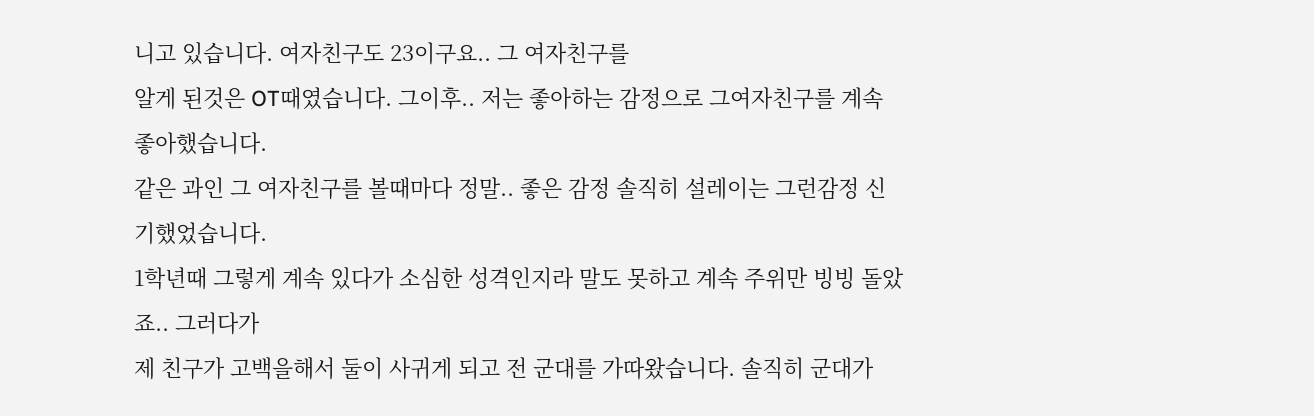니고 있습니다. 여자친구도 23이구요.. 그 여자친구를
알게 된것은 OT때였습니다. 그이후.. 저는 좋아하는 감정으로 그여자친구를 계속 좋아했습니다.
같은 과인 그 여자친구를 볼때마다 정말.. 좋은 감정 솔직히 설레이는 그런감정 신기했었습니다.
1학년때 그렇게 계속 있다가 소심한 성격인지라 말도 못하고 계속 주위만 빙빙 돌았죠.. 그러다가
제 친구가 고백을해서 둘이 사귀게 되고 전 군대를 가따왔습니다. 솔직히 군대가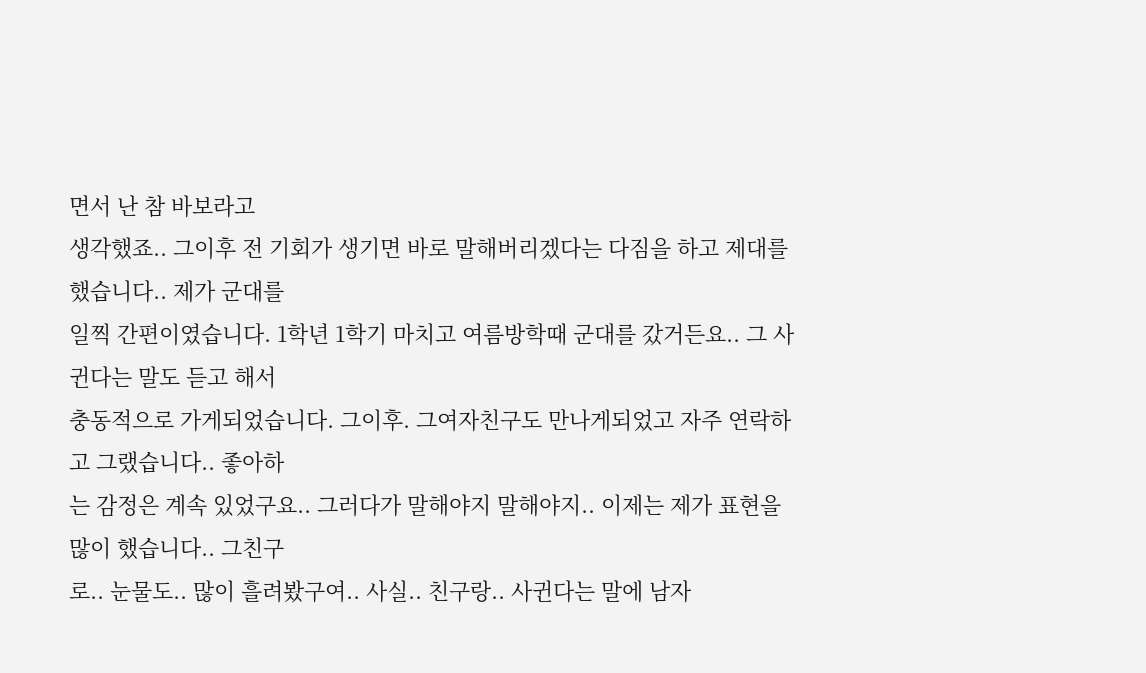면서 난 참 바보라고
생각했죠.. 그이후 전 기회가 생기면 바로 말해버리겠다는 다짐을 하고 제대를 했습니다.. 제가 군대를
일찍 간편이였습니다. 1학년 1학기 마치고 여름방학때 군대를 갔거든요.. 그 사귄다는 말도 듣고 해서
충동적으로 가게되었습니다. 그이후. 그여자친구도 만나게되었고 자주 연락하고 그랬습니다.. 좋아하
는 감정은 계속 있었구요.. 그러다가 말해야지 말해야지.. 이제는 제가 표현을 많이 했습니다.. 그친구
로.. 눈물도.. 많이 흘려봤구여.. 사실.. 친구랑.. 사귄다는 말에 남자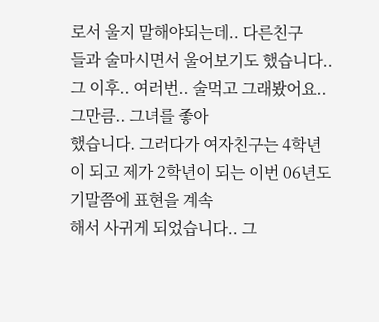로서 울지 말해야되는데.. 다른친구
들과 술마시면서 울어보기도 했습니다.. 그 이후.. 여러번.. 술먹고 그래봤어요.. 그만큼.. 그녀를 좋아
했습니다. 그러다가 여자친구는 4학년이 되고 제가 2학년이 되는 이번 06년도 기말쯤에 표현을 계속
해서 사귀게 되었습니다.. 그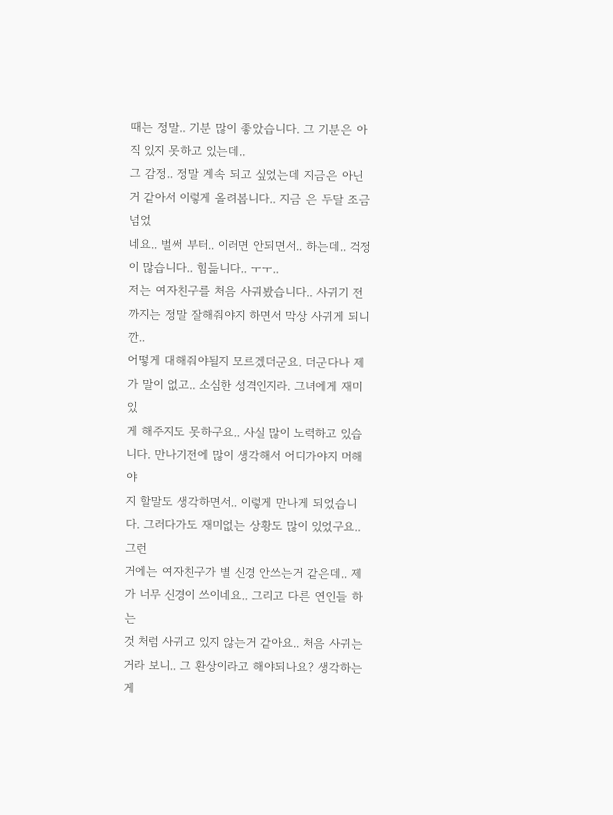때는 정말.. 기분 많이 좋았습니다. 그 기분은 아직 있지 못하고 있는데..
그 감정.. 정말 계속 되고 싶었는데 지금은 아닌거 같아서 이렇게 올려봅니다.. 지금 은 두달 조금 넘었
네요.. 벌써 부터.. 이러면 안되면서.. 하는데.. 걱정이 많습니다.. 힘듦니다.. ㅜㅜ..
저는 여자친구를 처음 사궈봤습니다.. 사귀기 전까지는 정말 잘해줘야지 하면서 막상 사귀게 되니깐..
어떻게 대해줘야될지 모르겠더군요. 더군다나 제가 말이 없고.. 소심한 성격인지라. 그녀에게 재미있
게 해주지도 못하구요.. 사실 많이 노력하고 있습니다. 만나기전에 많이 생각해서 어디가야지 머해야
지 할말도 생각하면서.. 이렇게 만나게 되었습니다. 그러다가도 재미없는 상황도 많이 있었구요.. 그런
거에는 여자친구가 별 신경 안쓰는거 같은데.. 제가 너무 신경이 쓰이네요.. 그리고 다른 연인들 하는
것 처럼 사귀고 있지 않는거 같아요.. 처음 사귀는 거라 보니.. 그 환상이라고 해야되나요? 생각하는게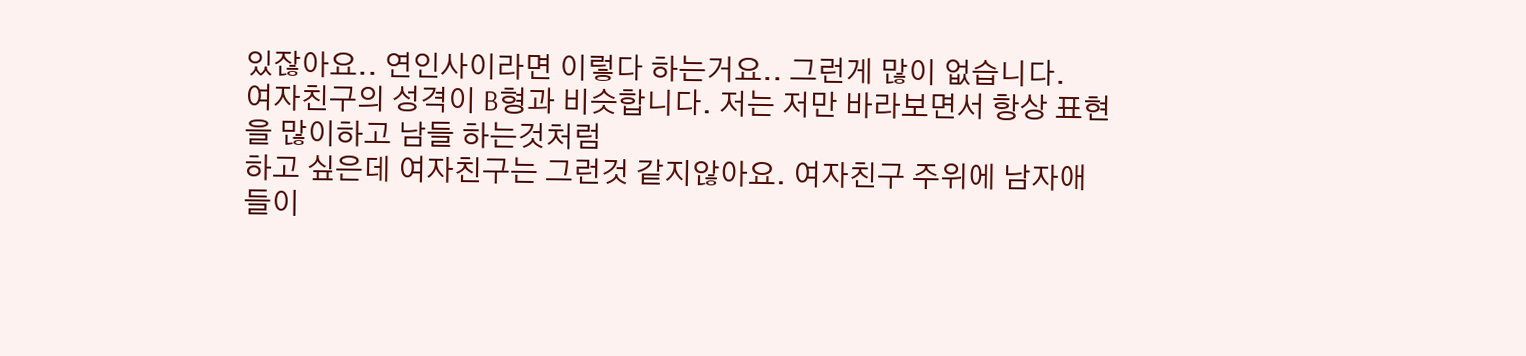있잖아요.. 연인사이라면 이렇다 하는거요.. 그런게 많이 없습니다.
여자친구의 성격이 B형과 비슷합니다. 저는 저만 바라보면서 항상 표현을 많이하고 남들 하는것처럼
하고 싶은데 여자친구는 그런것 같지않아요. 여자친구 주위에 남자애
들이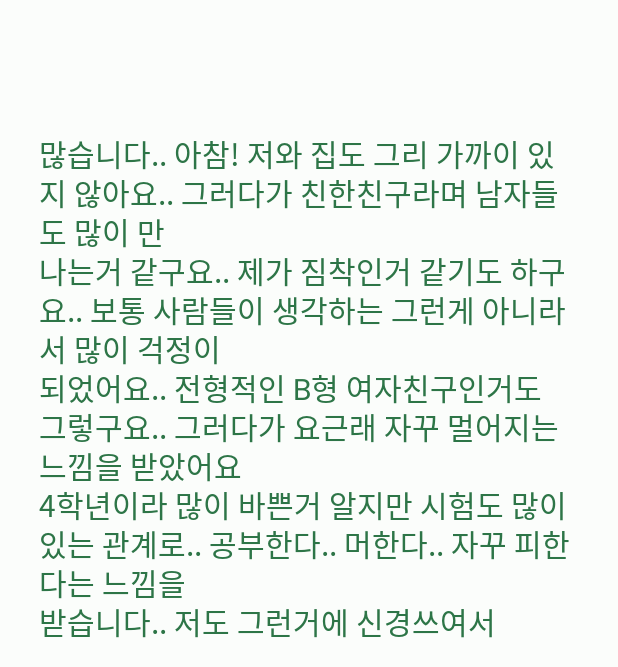많습니다.. 아참! 저와 집도 그리 가까이 있지 않아요.. 그러다가 친한친구라며 남자들도 많이 만
나는거 같구요.. 제가 짐착인거 같기도 하구요.. 보통 사람들이 생각하는 그런게 아니라서 많이 걱정이
되었어요.. 전형적인 B형 여자친구인거도 그렇구요.. 그러다가 요근래 자꾸 멀어지는 느낌을 받았어요
4학년이라 많이 바쁜거 알지만 시험도 많이 있는 관계로.. 공부한다.. 머한다.. 자꾸 피한다는 느낌을
받습니다.. 저도 그런거에 신경쓰여서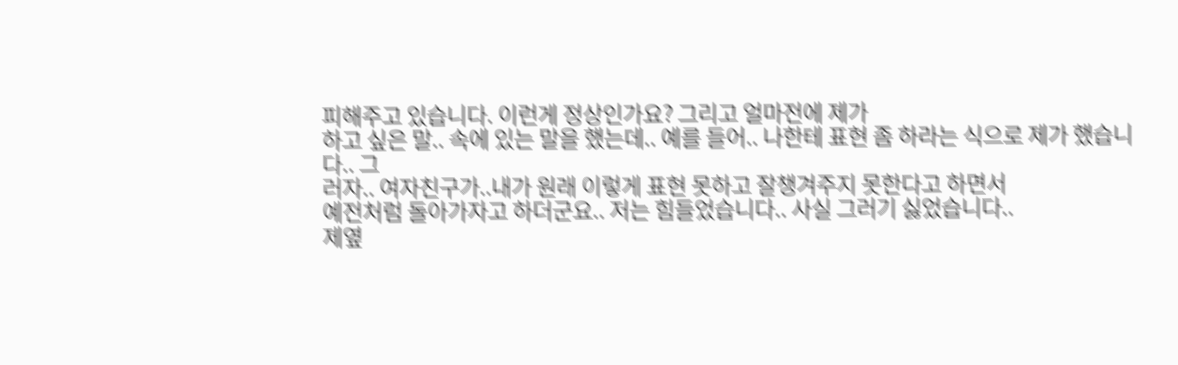피해주고 있습니다. 이런게 정상인가요? 그리고 얼마전에 제가
하고 싶은 말.. 속에 있는 말을 했는데.. 예를 들어.. 나한테 표현 좀 하라는 식으로 제가 했습니다.. 그
러자.. 여자친구가..내가 원래 이렇게 표현 못하고 잘챙겨주지 못한다고 하면서
예전처럼 돌아가자고 하더군요.. 저는 힘들었습니다.. 사실 그러기 싫었습니다..
제옆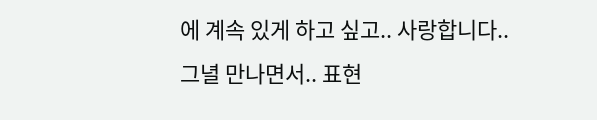에 계속 있게 하고 싶고.. 사랑합니다.. 그녈 만나면서.. 표현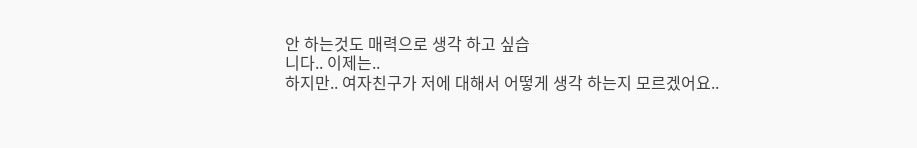안 하는것도 매력으로 생각 하고 싶습
니다.. 이제는..
하지만.. 여자친구가 저에 대해서 어떻게 생각 하는지 모르겠어요..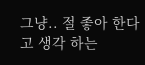그냥.. 절 좋아 한다고 생각 하는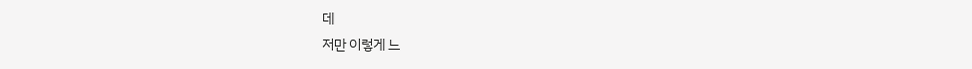데
저만 이렇게 느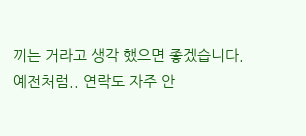끼는 거라고 생각 했으면 좋겠습니다.
예전처럼.. 연락도 자주 안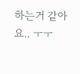하는거 같아요.. ㅜㅜ